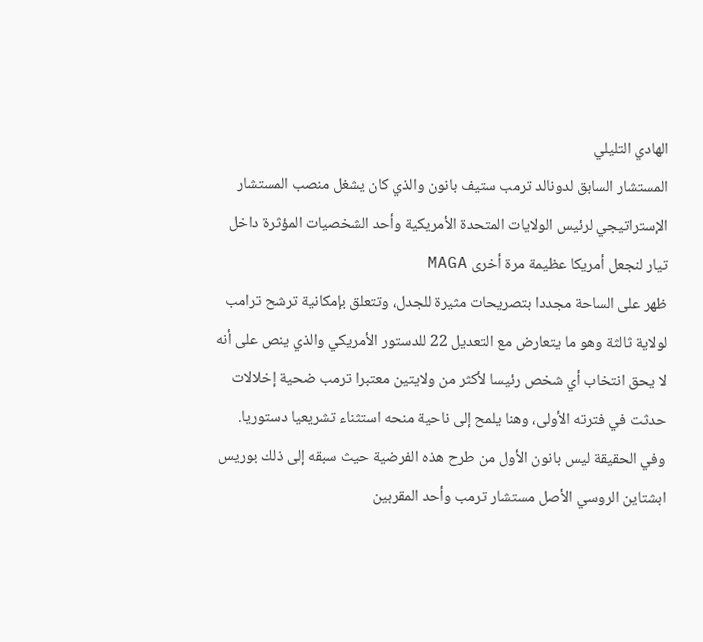الهادي التليلي
المستشار السابق لدونالد ترمب ستيف بانون والذي كان يشغل منصب المستشار الإستراتيجي لرئيس الولايات المتحدة الأمريكية وأحد الشخصيات المؤثرة داخل تيار لنجعل أمريكا عظيمة مرة أخرى MAGA
ظهر على الساحة مجددا بتصريحات مثيرة للجدل، وتتعلق بإمكانية ترشح ترامب لولاية ثالثة وهو ما يتعارض مع التعديل 22 للدستور الأمريكي والذي ينص على أنه لا يحق انتخاب أي شخص رئيسا لأكثر من ولايتين معتبرا ترمب ضحية إخلالات حدثت في فترته الأولى، وهنا يلمح إلى ناحية منحه استثناء تشريعيا دستوريا.
وفي الحقيقة ليس بانون الأول من طرح هذه الفرضية حيث سبقه إلى ذلك بوريس ابشتاين الروسي الأصل مستشار ترمب وأحد المقربين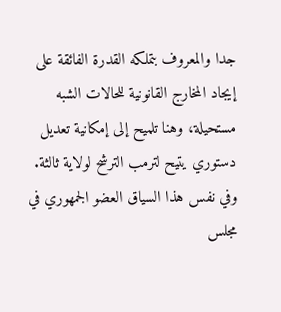جدا والمعروف بتملكه القدرة الفائقة على إيجاد المخارج القانونية للحالات الشبه مستحيلة، وهنا تلميح إلى إمكانية تعديل دستوري يتيح لترمب الترشح لولاية ثالثة.
وفي نفس هذا السياق العضو الجمهوري في مجلس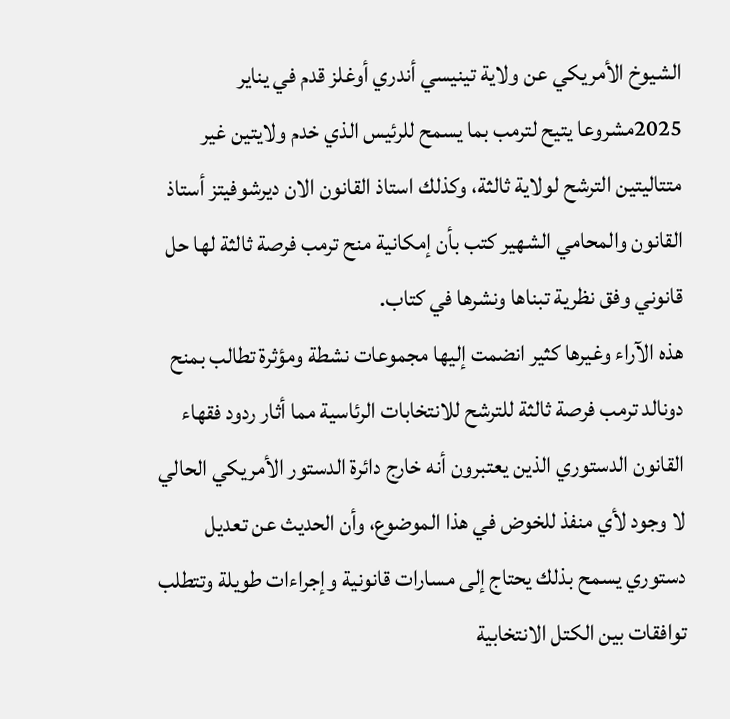الشيوخ الأمريكي عن ولاية تينيسي أندري أوغلز قدم في يناير 2025مشروعا يتيح لترمب بما يسمح للرئيس الذي خدم ولايتين غير متتاليتين الترشح لولاية ثالثة، وكذلك استاذ القانون الان ديرشوفيتز أستاذ القانون والمحامي الشهير كتب بأن إمكانية منح ترمب فرصة ثالثة لها حل قانوني وفق نظرية تبناها ونشرها في كتاب.
هذه الآراء وغيرها كثير انضمت إليها مجموعات نشطة ومؤثرة تطالب بمنح دونالد ترمب فرصة ثالثة للترشح للانتخابات الرئاسية مما أثار ردود فقهاء القانون الدستوري الذين يعتبرون أنه خارج دائرة الدستور الأمريكي الحالي لا وجود لأي منفذ للخوض في هذا الموضوع، وأن الحديث عن تعديل دستوري يسمح بذلك يحتاج إلى مسارات قانونية وإجراءات طويلة وتتطلب توافقات بين الكتل الانتخابية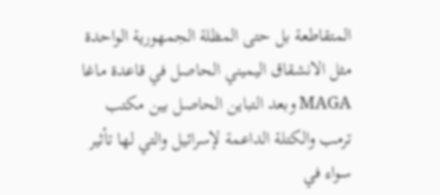المتقاطعة بل حتى المظلة الجمهورية الواحدة مثل الانشقاق اليميني الحاصل في قاعدة ماغا MAGA وبعد التباين الحاصل بين مكتب ترمب والكتلة الداعمة لإسرائيل والتي لها تأثير سواء في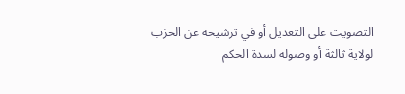التصويت على التعديل أو في ترشيحه عن الحزب لولاية ثالثة أو وصوله لسدة الحكم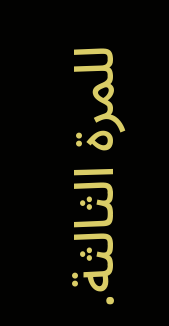للمرة الثالثة.